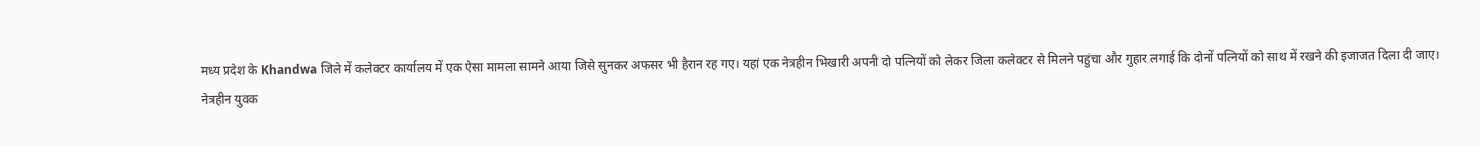मध्य प्रदेश के Khandwa जिले में कलेक्टर कार्यालय में एक ऐसा मामला सामने आया जिसे सुनकर अफसर भी हैरान रह गए। यहां एक नेत्रहीन भिखारी अपनी दो पत्नियों को लेकर जिला कलेक्टर से मिलने पहुंचा और गुहार लगाई कि दोनों पत्नियों को साथ में रखने की इजाजत दिला दी जाए।
नेत्रहीन युवक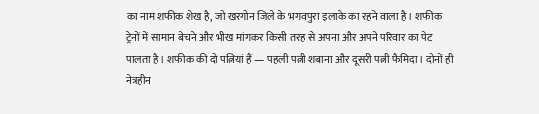का नाम शफीक शेख है, जो खरगोन जिले के भगवपुरा इलाके का रहने वाला है। शफीक ट्रेनों में सामान बेचने और भीख मांगकर किसी तरह से अपना और अपने परिवार का पेट पालता है। शफीक की दो पत्नियां हैं — पहली पत्नी शबाना और दूसरी पत्नी फैमिदा। दोनों ही नेत्रहीन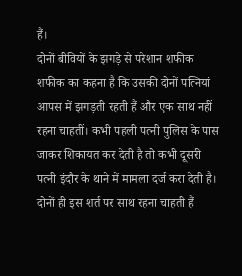हैं।
दोनों बीवियों के झगड़े से परेशान शफीक
शफीक का कहना है कि उसकी दोनों पत्नियां आपस में झगड़ती रहती हैं और एक साथ नहीं रहना चाहतीं। कभी पहली पत्नी पुलिस के पास जाकर शिकायत कर देती है तो कभी दूसरी पत्नी इंदौर के थाने में मामला दर्ज करा देती है। दोनों ही इस शर्त पर साथ रहना चाहती हैं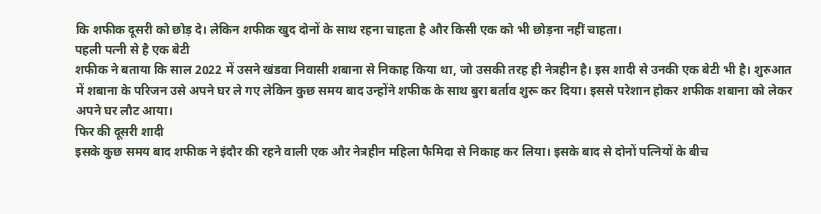कि शफीक दूसरी को छोड़ दे। लेकिन शफीक खुद दोनों के साथ रहना चाहता है और किसी एक को भी छोड़ना नहीं चाहता।
पहली पत्नी से है एक बेटी
शफीक ने बताया कि साल 2022 में उसने खंडवा निवासी शबाना से निकाह किया था, जो उसकी तरह ही नेत्रहीन है। इस शादी से उनकी एक बेटी भी है। शुरुआत में शबाना के परिजन उसे अपने घर ले गए लेकिन कुछ समय बाद उन्होंने शफीक के साथ बुरा बर्ताव शुरू कर दिया। इससे परेशान होकर शफीक शबाना को लेकर अपने घर लौट आया।
फिर की दूसरी शादी
इसके कुछ समय बाद शफीक ने इंदौर की रहने वाली एक और नेत्रहीन महिला फैमिदा से निकाह कर लिया। इसके बाद से दोनों पत्नियों के बीच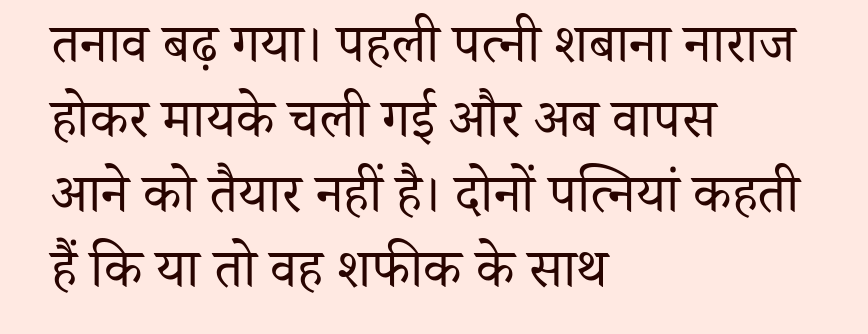तनाव बढ़ गया। पहली पत्नी शबाना नाराज होकर मायके चली गई और अब वापस आने को तैयार नहीं है। दोनों पत्नियां कहती हैं कि या तो वह शफीक के साथ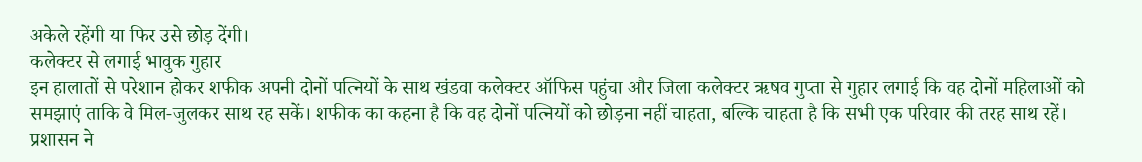अकेले रहेंगी या फिर उसे छोड़ देंगी।
कलेक्टर से लगाई भावुक गुहार
इन हालातों से परेशान होकर शफीक अपनी दोनों पत्नियों के साथ खंडवा कलेक्टर ऑफिस पहुंचा और जिला कलेक्टर ऋषव गुप्ता से गुहार लगाई कि वह दोनों महिलाओं को समझाएं ताकि वे मिल-जुलकर साथ रह सकें। शफीक का कहना है कि वह दोनों पत्नियों को छोड़ना नहीं चाहता, बल्कि चाहता है कि सभी एक परिवार की तरह साथ रहें।
प्रशासन ने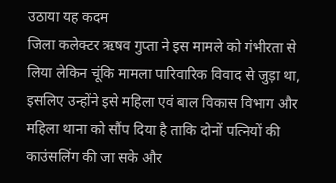उठाया यह कदम
जिला कलेक्टर ऋषव गुप्ता ने इस मामले को गंभीरता से लिया लेकिन चूंकि मामला पारिवारिक विवाद से जुड़ा था, इसलिए उन्होंने इसे महिला एवं बाल विकास विभाग और महिला थाना को सौंप दिया है ताकि दोनों पत्नियों की काउंसलिंग की जा सके और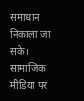समाधान निकाला जा सके।
सामाजिक मीडिया पर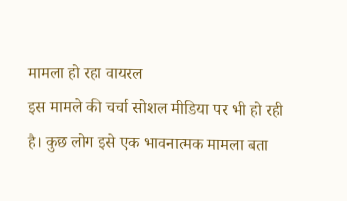मामला हो रहा वायरल
इस मामले की चर्चा सोशल मीडिया पर भी हो रही है। कुछ लोग इसे एक भावनात्मक मामला बता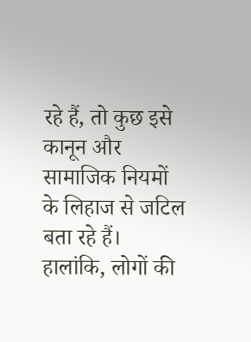रहे हैं, तो कुछ इसे कानून और सामाजिक नियमों के लिहाज से जटिल बता रहे हैं। हालांकि, लोगों की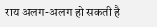राय अलग-अलग हो सकती है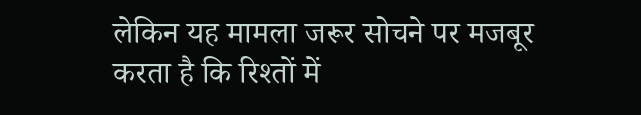लेकिन यह मामला जरूर सोचने पर मजबूर करता है कि रिश्तों में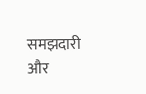समझदारी और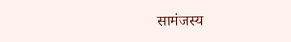सामंजस्य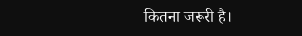कितना जरूरी है।